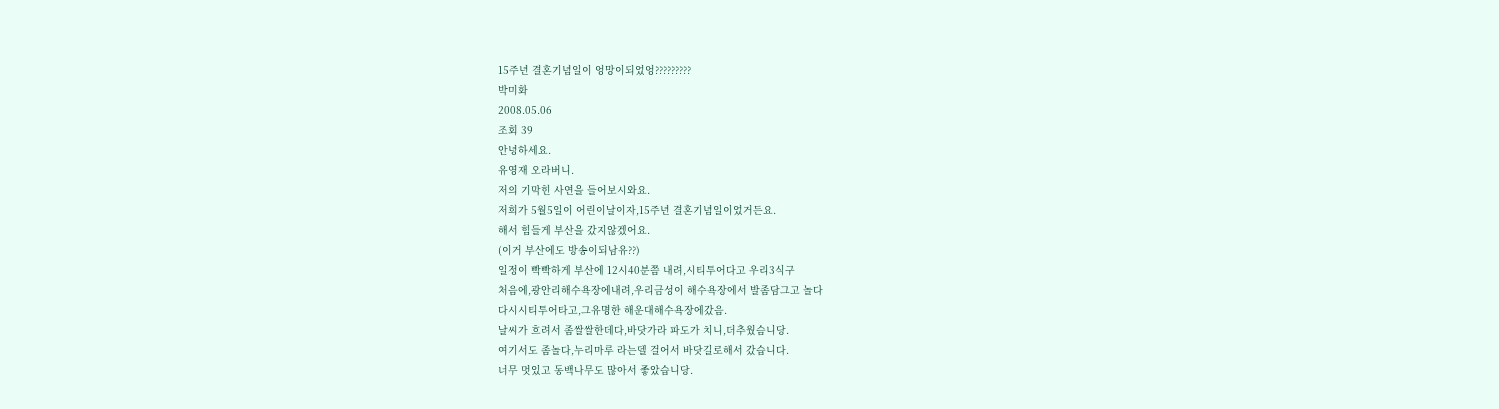15주년 결혼기념일이 엉망이되었엉?????????
박미화
2008.05.06
조회 39
안녕하세요.
유영재 오라버니.
저의 기막힌 사연을 들어보시와요.
저희가 5월5일이 어린이날이자,15주년 결혼기념일이었거든요.
해서 힘들게 부산을 갔지않겠어요.
(이거 부산에도 방송이되남유??)
일정이 빡빡하게 부산에 12시40분쯤 내려,시티투어다고 우리3식구
처음에,광안리해수욕장에내려,우리금성이 해수욕장에서 발좀담그고 놀다
다시시티투어타고,그유명한 해운대해수욕장에갔음.
날씨가 흐려서 좀쌀쌀한데다,바닷가라 파도가 치니,더추웠슴니당.
여기서도 좀놀다,누리마루 라는델 걸어서 바닷길로해서 갔습니다.
너무 멋있고 동백나무도 많아서 좋았습니당.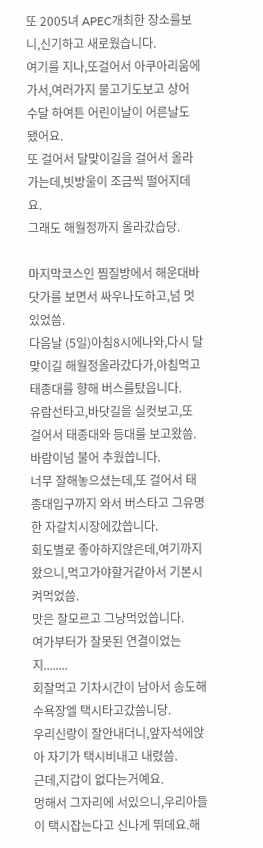또 2005녀 APEC개최한 장소를보니,신기하고 새로웠습니다.
여기를 지나,또걸어서 아쿠아리움에가서,여러가지 물고기도보고 상어 수달 하여튼 어린이날이 어른날도 됐어요.
또 걸어서 달맞이길을 걸어서 올라가는데,빗방울이 조금씩 떨어지데요.
그래도 해월정까지 올라갔습당.

마지막코스인 찜질방에서 해운대바닷가를 보면서 싸우나도하고,넘 멋있었씀.
다음날 (5일)아침8시에나와,다시 달맞이길 해월정올라갔다가,아침먹고 태종대를 향해 버스를탔읍니다.
유람선타고,바닷길을 실컷보고,또 걸어서 태종대와 등대를 보고왔씀.
바람이넘 불어 추웠씁니다.
너무 잘해놓으셨는데,또 걸어서 태종대입구까지 와서 버스타고 그유명한 자갈치시장에갔씁니다.
회도별로 좋아하지않은데,여기까지왔으니,먹고가야할거같아서 기본시켜먹었씀.
맛은 잘모르고 그냥먹었씁니다.
여가부터가 잘못된 연결이었는지........
회잘먹고 기차시간이 남아서 송도해수욕장엘 택시타고갔씀니당.
우리신랑이 잘안내더니,앞자석에앉아 자기가 택시비내고 내렸씀.
근데,지갑이 없다는거예요.
멍해서 그자리에 서있으니,우리아들이 택시잡는다고 신나게 뛰데요.해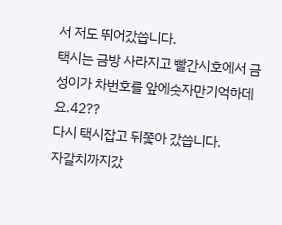서 저도 뛰어갔씁니다.
택시는 금방 사라지고 빨간시호에서 금성이가 차번호를 앞에숫자만기억하데요.42??
다시 택시잡고 뒤쫓아 갔씁니다.
자갈치까지갔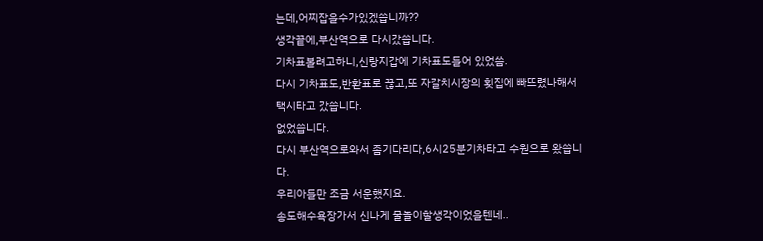는데,어찌잡을수가있겠씁니까??
생각끝에,부산역으로 다시갔씁니다.
기차표볼려고하니,신랑지갑에 기차표도들어 있었씀.
다시 기차표도,반환표로 끊고,또 자갈치시장의 횟집에 빠뜨렸나해서 택시타고 갔씁니다.
없었씁니다.
다시 부산역으로와서 좀기다리다,6시25분기차타고 수원으로 왔씁니다.
우리아들만 조금 서운했지요.
송도해수욕장가서 신나게 물놀이할생각이었을텐네..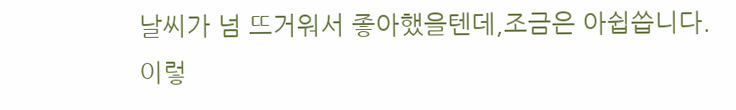날씨가 넘 뜨거워서 좋아했을텐데,조금은 아쉽씁니다.
이렇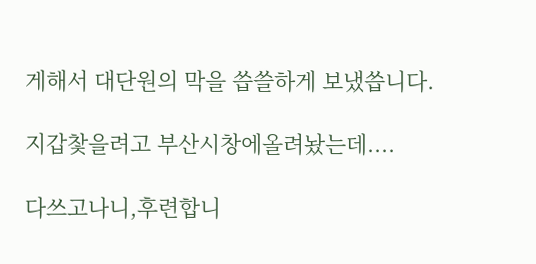게해서 대단원의 막을 씁쓸하게 보냈씁니다.

지갑찿을려고 부산시창에올려놨는데....

다쓰고나니,후련합니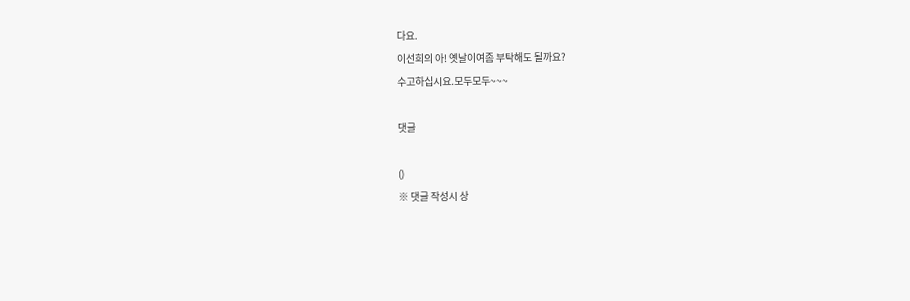다요.
이선희의 아! 옛날이여좀 부탁해도 될까요?
수고하십시요.모두모두~~~

댓글

()
※ 댓글 작성시 상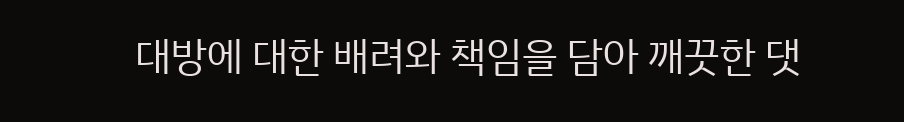대방에 대한 배려와 책임을 담아 깨끗한 댓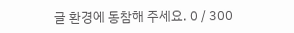글 환경에 동참해 주세요. 0 / 300